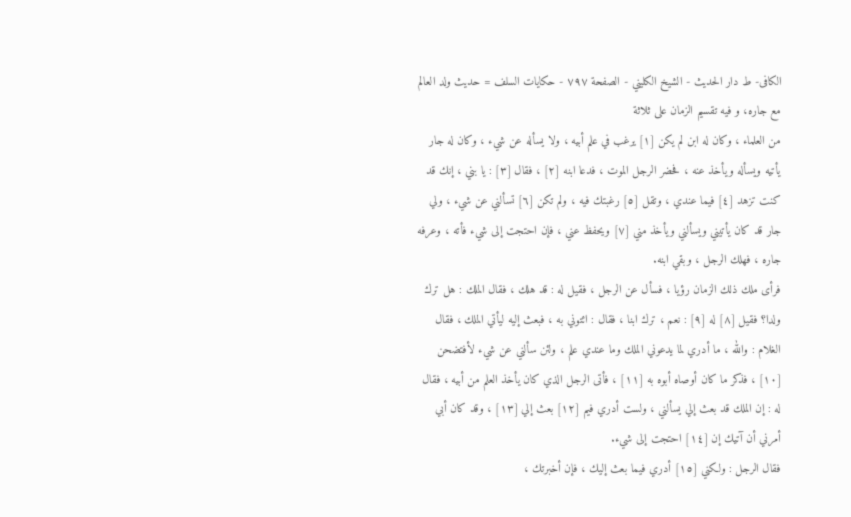الکافی- ط دار الحدیث - الشيخ الكليني - الصفحة ٧٩٧ - حكايات السلف = حديث ولد العالم مع جاره، و فيه تقسيم الزمان على ثلاثة
من العلماء ، وكان له ابن لم يكن [١] يرغب في علم أبيه ، ولا يسأله عن شيء ، وكان له جار يأتيه ويسأله ويأخذ عنه ، فحضر الرجل الموت ، فدعا ابنه [٢] ، فقال [٣] : يا بني ، إنك قد كنت تزهد [٤] فيما عندي ، وتقل [٥] رغبتك فيه ، ولم تكن [٦] تسألني عن شيء ، ولي جار قد كان يأتيني ويسألني ويأخذ مني [٧] ويحفظ عني ، فإن احتجت إلى شيء فأته ، وعرفه جاره ، فهلك الرجل ، وبقي ابنه.
فرأى ملك ذلك الزمان رؤيا ، فسأل عن الرجل ، فقيل له : قد هلك ، فقال الملك : هل ترك ولدا؟ فقيل [٨] له [٩] : نعم ، ترك ابنا ، فقال : ائتوني به ، فبعث إليه ليأتي الملك ، فقال الغلام : والله ، ما أدري لما يدعوني الملك وما عندي علم ، ولئن سألني عن شيء لأفتضحن [١٠] ، فذكر ما كان أوصاه أبوه به [١١] ، فأتى الرجل الذي كان يأخذ العلم من أبيه ، فقال له : إن الملك قد بعث إلي يسألني ، ولست أدري فيم [١٢] بعث إلي [١٣] ، وقد كان أبي أمرني أن آتيك إن [١٤] احتجت إلى شيء.
فقال الرجل : ولكني [١٥] أدري فيما بعث إليك ، فإن أخبرتك ،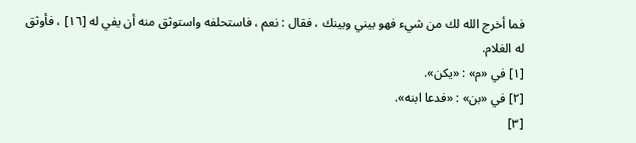فما أخرج الله لك من شيء فهو بيني وبينك ، فقال : نعم ، فاستحلفه واستوثق منه أن يفي له [١٦] ، فأوثق له الغلام.
[١] في «م» : «يكن».
[٢] في «بن» : «فدعا ابنه».
[٣]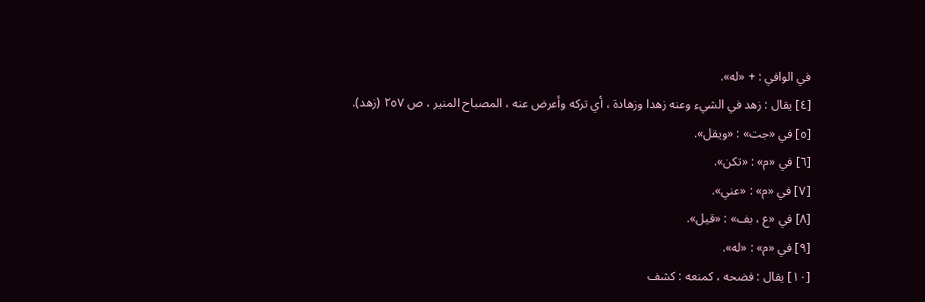في الوافي : + «له».
[٤] يقال : زهد في الشيء وعنه زهدا وزهادة ، أي تركه وأعرض عنه ، المصباح المنير ، ص ٢٥٧ (زهد).
[٥] في «جت» : «ويقل».
[٦] في «م» : «تكن».
[٧] في «م» : «عني».
[٨] في «ع ، بف» : «قيل».
[٩] في «م» : «له».
[١٠] يقال : فضحه ، كمنعه : كشف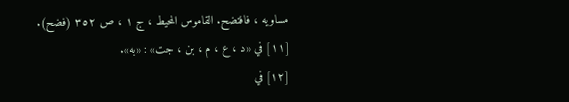مساويه ، فافتضح. القاموس المحيط ، ج ١ ، ص ٣٥٢ (فضح).
[١١] في «د ، ع ، م ، بن ، جت» : «به».
[١٢] في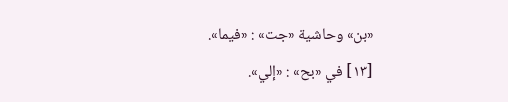«بن» وحاشية «جت» : «فيما».
[١٣] في «بح» : «إلي».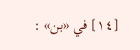[١٤] في «بن» :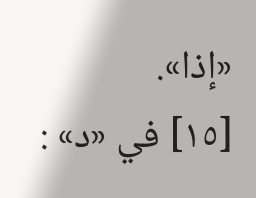«إذا».
[١٥] في «د» :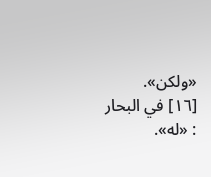«ولكن».
[١٦] في البحار : «له».